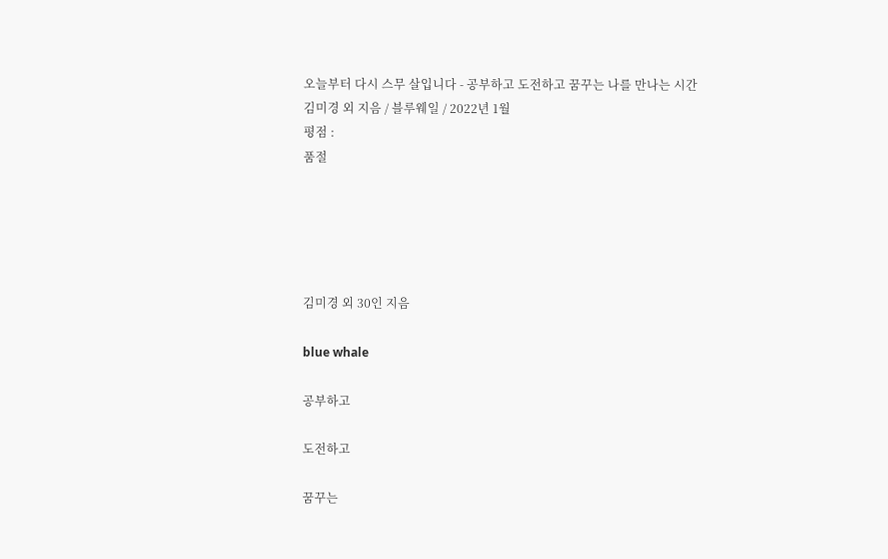오늘부터 다시 스무 살입니다 - 공부하고 도전하고 꿈꾸는 나를 만나는 시간
김미경 외 지음 / 블루웨일 / 2022년 1월
평점 :
품절





김미경 외 30인 지음

blue whale

공부하고

도전하고

꿈꾸는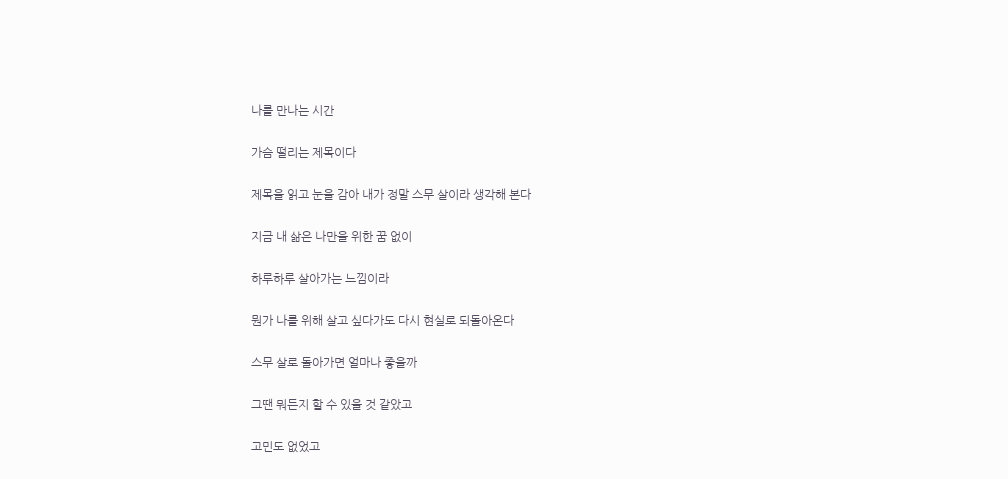나를 만나는 시간

가슴 떨리는 제목이다

제목을 읽고 눈을 감아 내가 정말 스무 살이라 생각해 본다

지금 내 삶은 나만을 위한 꿈 없이

하루하루 살아가는 느낌이라

뭔가 나를 위해 살고 싶다가도 다시 현실로 되돌아온다

스무 살로 돌아가면 얼마나 좋을까

그땐 뭐든지 할 수 있을 것 같았고

고민도 없었고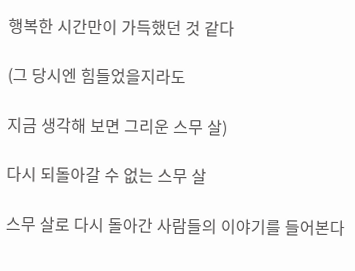행복한 시간만이 가득했던 것 같다

(그 당시엔 힘들었을지라도

지금 생각해 보면 그리운 스무 살)

다시 되돌아갈 수 없는 스무 살

스무 살로 다시 돌아간 사람들의 이야기를 들어본다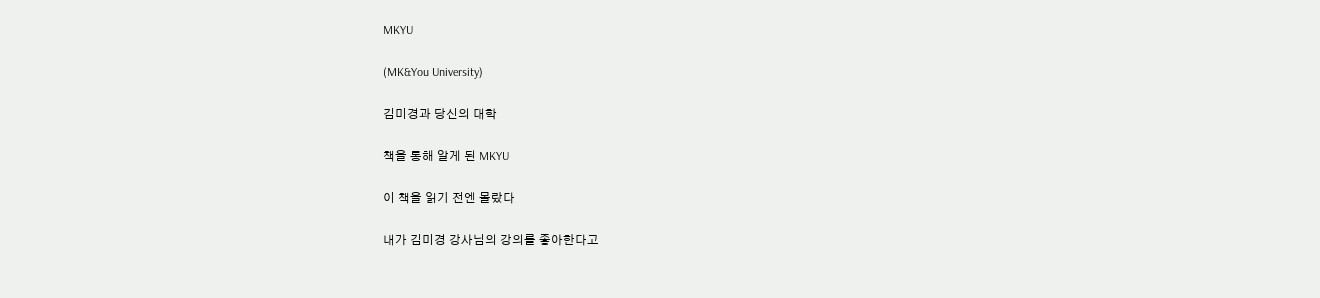MKYU

(MK&You University)

김미경과 당신의 대학

책을 통해 알게 된 MKYU

이 책을 읽기 전엔 몰랐다

내가 김미경 강사님의 강의를 좋아한다고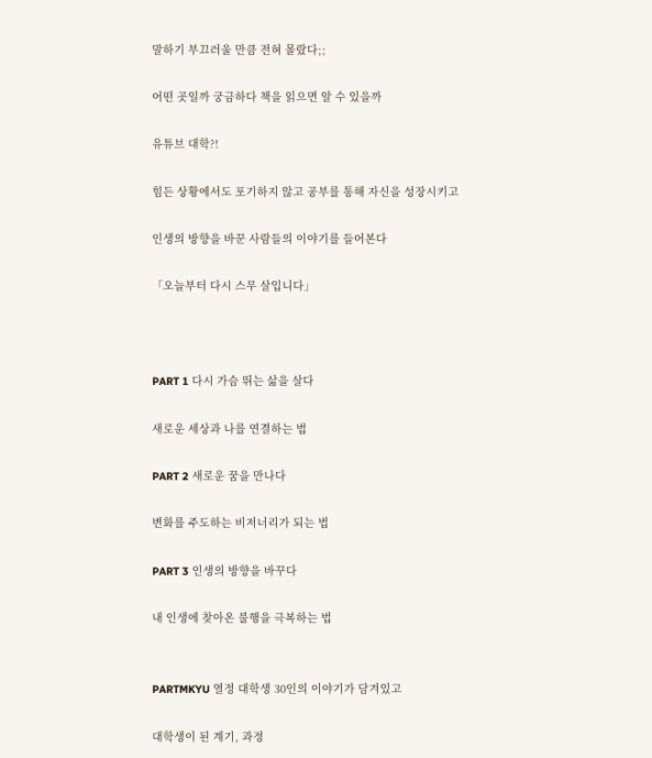말하기 부끄러울 만큼 전혀 몰랐다;;

어떤 곳일까 궁금하다 책을 읽으면 알 수 있을까

유튜브 대학?!

힘든 상황에서도 포기하지 않고 공부를 통해 자신을 성장시키고

인생의 방향을 바꾼 사람들의 이야기를 들어본다

「오늘부터 다시 스무 살입니다」



PART 1 다시 가슴 뛰는 삶을 살다

새로운 세상과 나를 연결하는 법

PART 2 새로운 꿈을 만나다

변화를 주도하는 비저너리가 되는 법

PART 3 인생의 방향을 바꾸다

내 인생에 찾아온 불행을 극복하는 법


PARTMKYU 열정 대학생 30인의 이야기가 담겨있고

대학생이 된 계기, 과정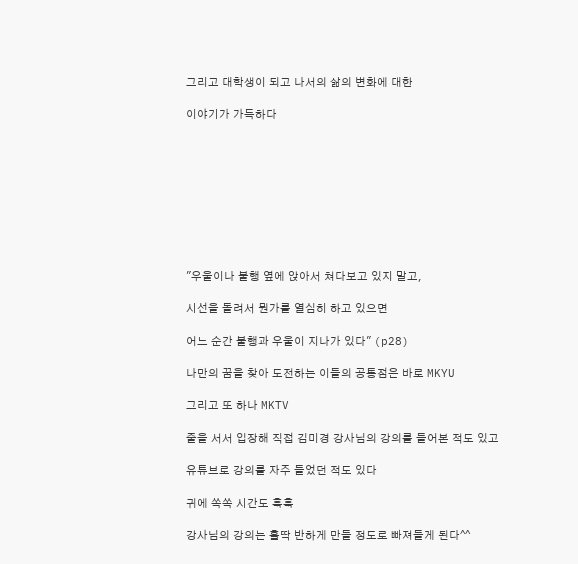그리고 대학생이 되고 나서의 삶의 변화에 대한

이야기가 가득하다









"우울이나 불행 옆에 앉아서 쳐다보고 있지 말고,

시선을 돌려서 뭔가를 열심히 하고 있으면

어느 순간 불행과 우울이 지나가 있다" (p28)

나만의 꿈을 찾아 도전하는 이들의 공통점은 바로 MKYU

그리고 또 하나 MKTV

줄을 서서 입장해 직접 김미경 강사님의 강의를 들어본 적도 있고

유튜브로 강의를 자주 들었던 적도 있다

귀에 쏙쏙 시간도 훅훅

강사님의 강의는 홀딱 반하게 만들 정도로 빠져들게 된다^^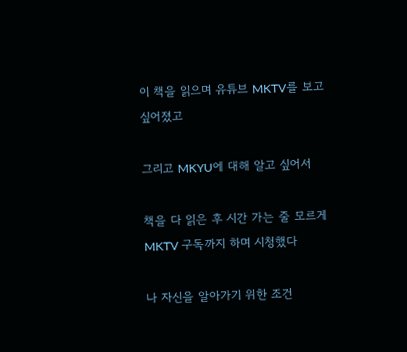이 책을 읽으며 유튜브 MKTV를 보고 싶어졌고

그리고 MKYU에 대해 알고 싶어서

책을 다 읽은 후 시간 가는 줄 모르게 MKTV 구독까지 하며 시청했다

나 자신을 알아가기 위한 조건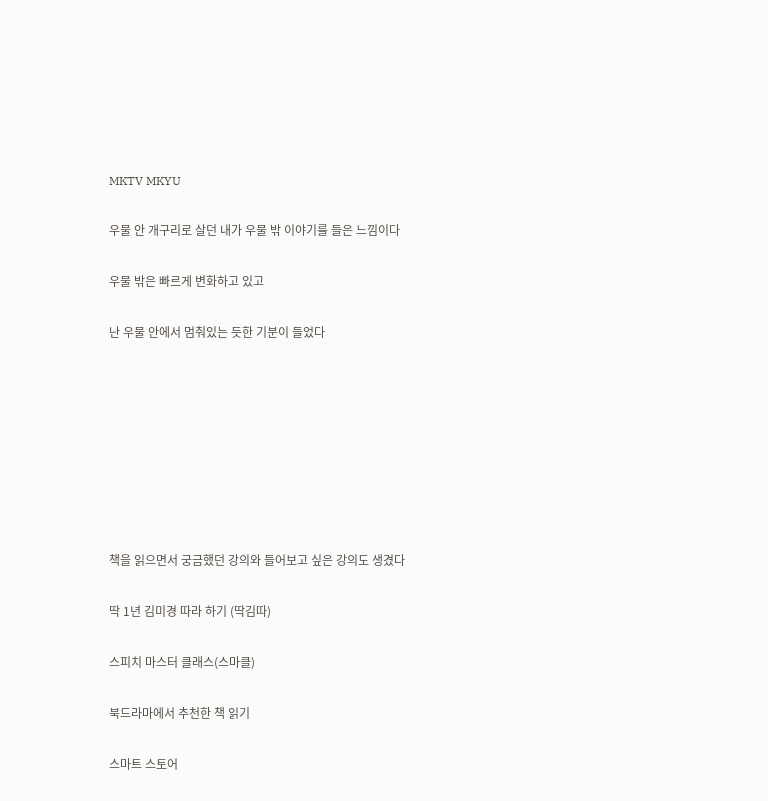MKTV MKYU

우물 안 개구리로 살던 내가 우물 밖 이야기를 들은 느낌이다

우물 밖은 빠르게 변화하고 있고

난 우물 안에서 멈춰있는 듯한 기분이 들었다








책을 읽으면서 궁금했던 강의와 들어보고 싶은 강의도 생겼다

딱 1년 김미경 따라 하기 (딱김따)

스피치 마스터 클래스(스마클)

북드라마에서 추천한 책 읽기

스마트 스토어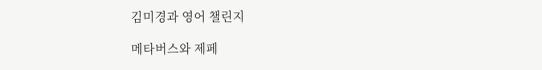김미경과 영어 챌린지

메타버스와 제페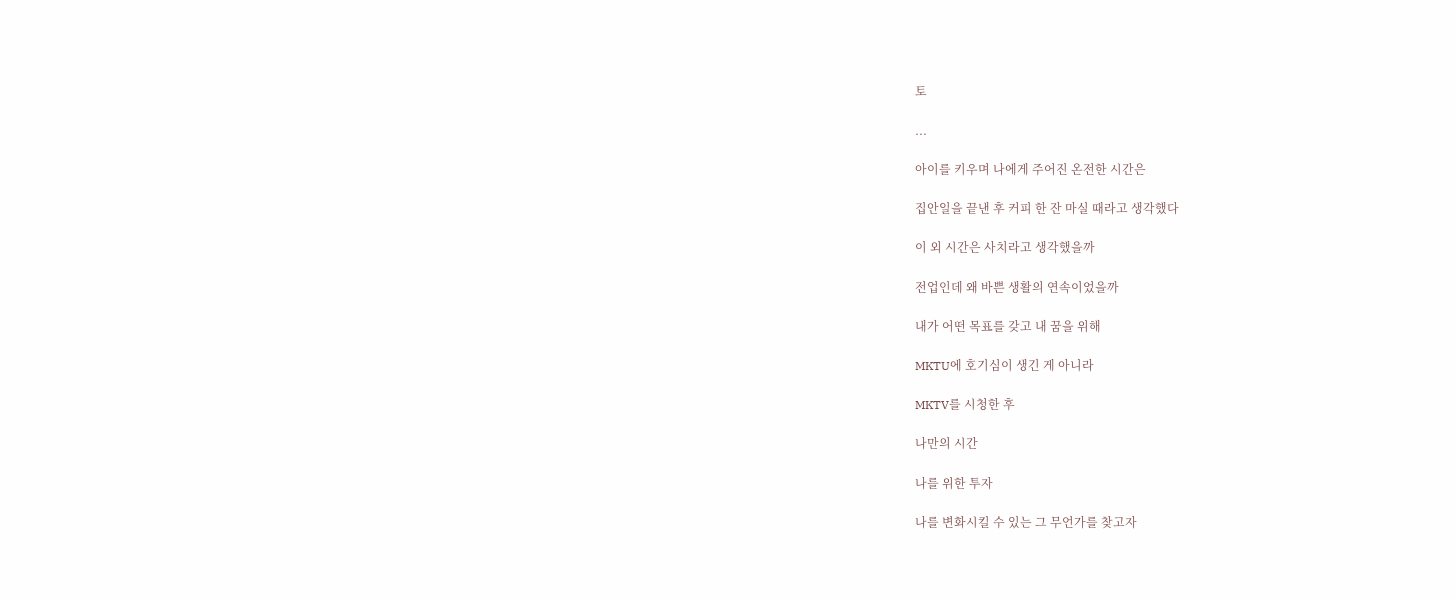토

...

아이를 키우며 나에게 주어진 온전한 시간은

집안일을 끝낸 후 커피 한 잔 마실 때라고 생각했다

이 외 시간은 사치라고 생각했을까

전업인데 왜 바쁜 생활의 연속이었을까

내가 어떤 목표를 갖고 내 꿈을 위해

MKTU에 호기심이 생긴 게 아니라

MKTV를 시청한 후

나만의 시간

나를 위한 투자

나를 변화시킬 수 있는 그 무언가를 찾고자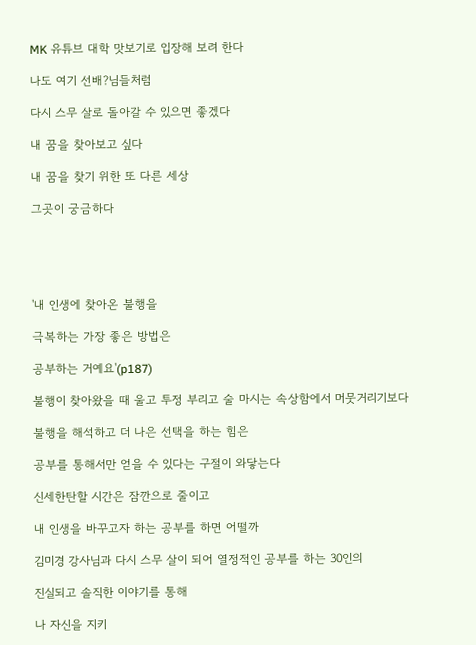MK 유튜브 대학 맛보기로 입장해 보려 한다

나도 여기 선배?님들처럼

다시 스무 살로 돌아갈 수 있으면 좋겠다

내 꿈을 찾아보고 싶다

내 꿈을 찾기 위한 또 다른 세상

그곳이 궁금하다





'내 인생에 찾아온 불행을

극복하는 가장 좋은 방법은

공부하는 거예요'(p187)

불행이 찾아왔을 때 울고 투정 부리고 술 마시는 속상함에서 머뭇거리기보다

불행을 해석하고 더 나은 선택을 하는 힘은

공부를 통해서만 얻을 수 있다는 구절이 와닿는다

신세한탄할 시간은 잠깐으로 줄이고

내 인생을 바꾸고자 하는 공부를 하면 어떨까

김미경 강사님과 다시 스무 살이 되어 열정적인 공부를 하는 30인의

진실되고 솔직한 이야기를 통해

나 자신을 지키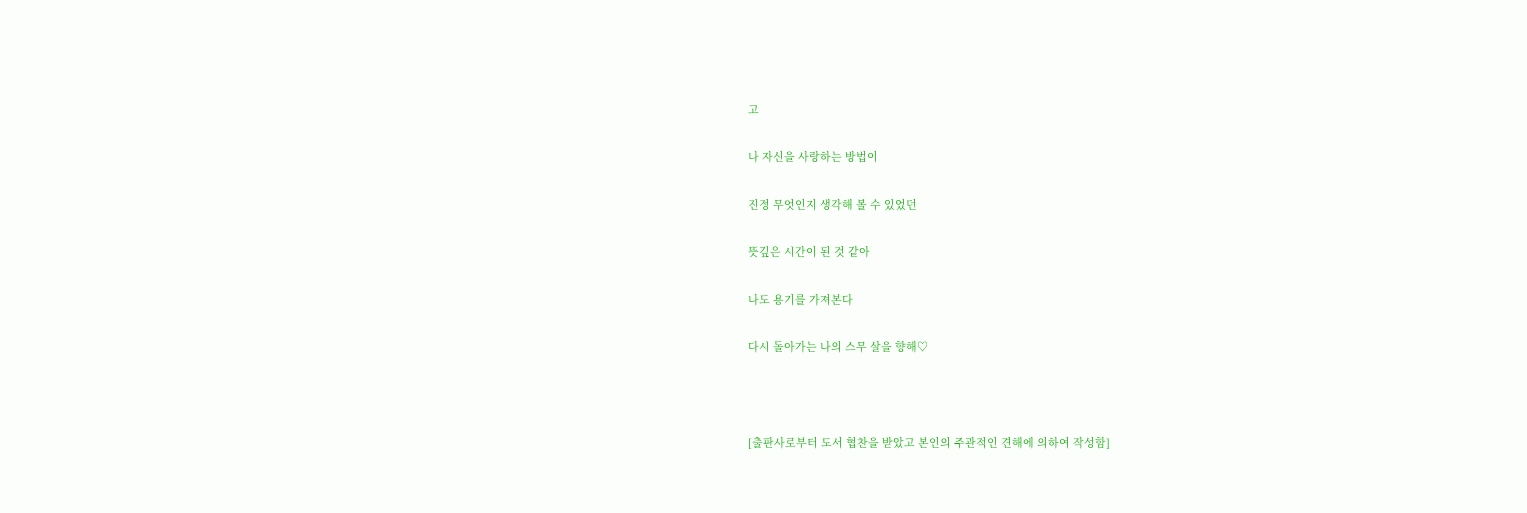고

나 자신을 사랑하는 방법이

진정 무엇인지 생각해 볼 수 있었던

뜻깊은 시간이 된 것 같아

나도 용기를 가져본다

다시 돌아가는 나의 스무 살을 향해♡



[출판사로부터 도서 협찬을 받았고 본인의 주관적인 견해에 의하여 작성함]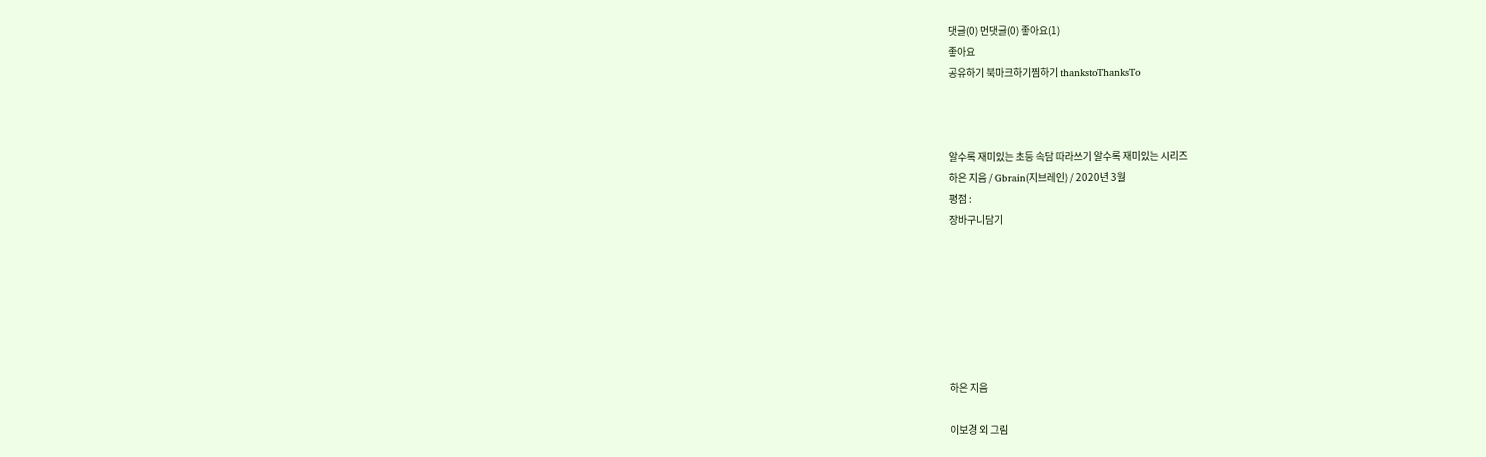댓글(0) 먼댓글(0) 좋아요(1)
좋아요
공유하기 북마크하기찜하기 thankstoThanksTo



알수록 재미있는 초등 속담 따라쓰기 알수록 재미있는 시리즈
하은 지음 / Gbrain(지브레인) / 2020년 3월
평점 :
장바구니담기







하은 지음

이보경 외 그림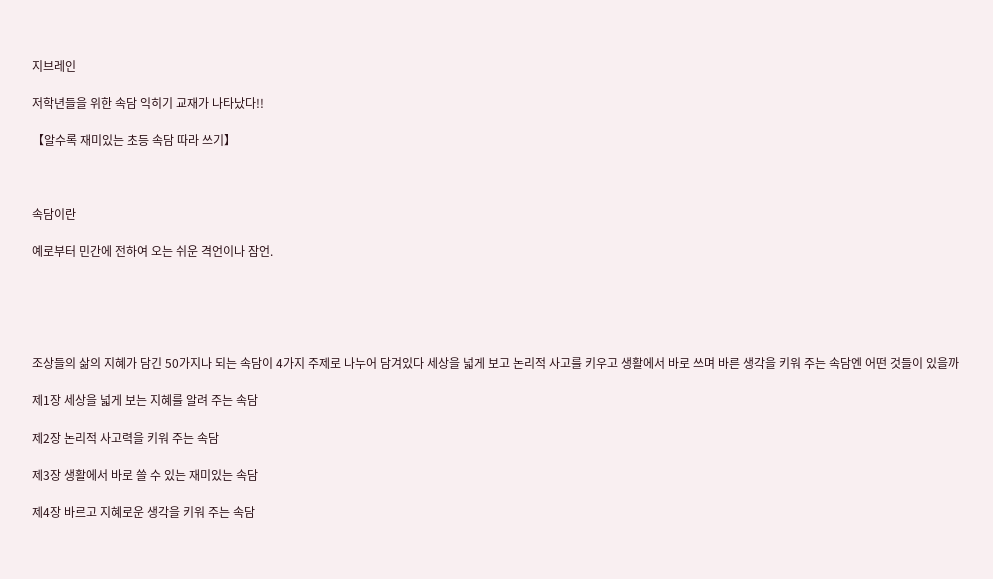지브레인

저학년들을 위한 속담 익히기 교재가 나타났다!!

【알수록 재미있는 초등 속담 따라 쓰기】



속담이란

예로부터 민간에 전하여 오는 쉬운 격언이나 잠언.





조상들의 삶의 지혜가 담긴 50가지나 되는 속담이 4가지 주제로 나누어 담겨있다 세상을 넓게 보고 논리적 사고를 키우고 생활에서 바로 쓰며 바른 생각을 키워 주는 속담엔 어떤 것들이 있을까

제1장 세상을 넓게 보는 지혜를 알려 주는 속담

제2장 논리적 사고력을 키워 주는 속담

제3장 생활에서 바로 쓸 수 있는 재미있는 속담

제4장 바르고 지혜로운 생각을 키워 주는 속담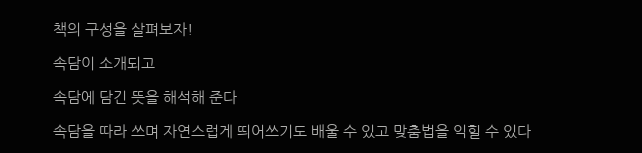책의 구성을 살펴보자!

속담이 소개되고

속담에 담긴 뜻을 해석해 준다

속담을 따라 쓰며 자연스럽게 띄어쓰기도 배울 수 있고 맞춤법을 익힐 수 있다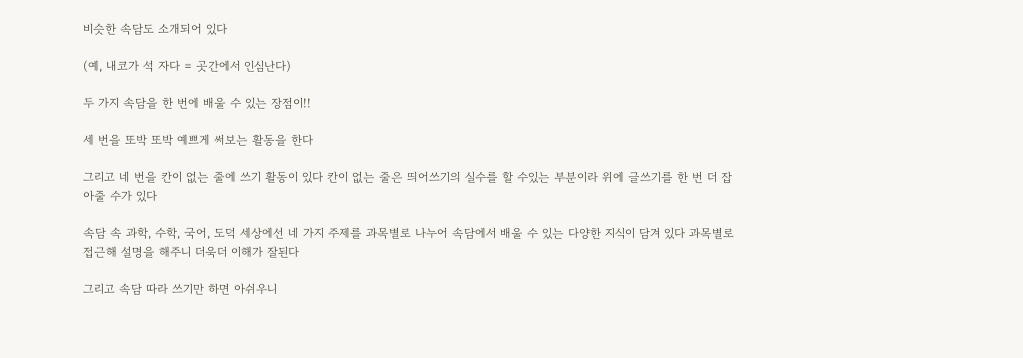비슷한 속담도 소개되어 있다

(예, 내코가 석 자다 = 곳간에서 인심난다)

두 가지 속담을 한 번에 배울 수 있는 장점이!!

세 번을 또박 또박 예쁘게 써보는 활동을 한다

그리고 네 번을 칸이 없는 줄에 쓰기 활동이 있다 칸이 없는 줄은 띄어쓰기의 실수를 할 수있는 부분이라 위에 글쓰기를 한 번 더 잡아줄 수가 있다

속담 속 과학, 수학, 국어, 도덕 세상에선 네 가지 주제를 과목별로 나누어 속담에서 배울 수 있는 다양한 지식이 담겨 있다 과목별로 접근해 설명을 해주니 더욱더 이해가 잘된다

그리고 속담 따라 쓰기만 하면 아쉬우니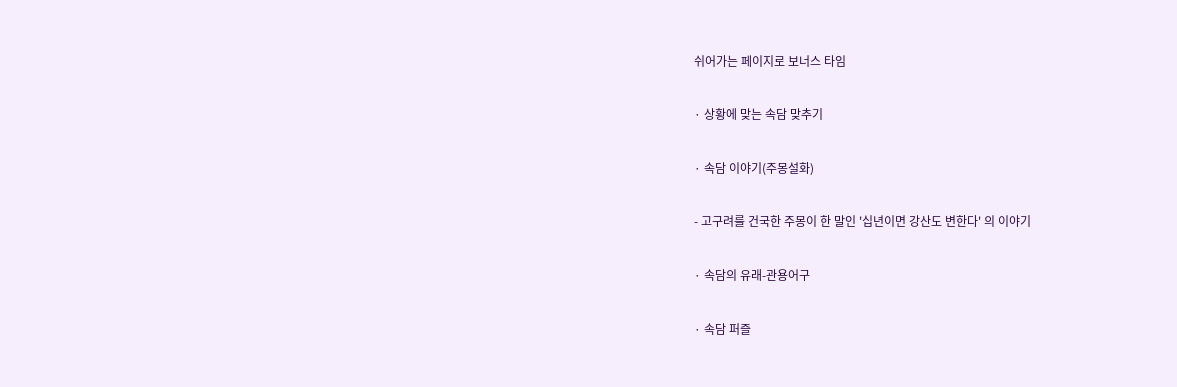쉬어가는 페이지로 보너스 타임

· 상황에 맞는 속담 맞추기

· 속담 이야기(주몽설화)

- 고구려를 건국한 주몽이 한 말인 '십년이면 강산도 변한다' 의 이야기

· 속담의 유래-관용어구

· 속담 퍼즐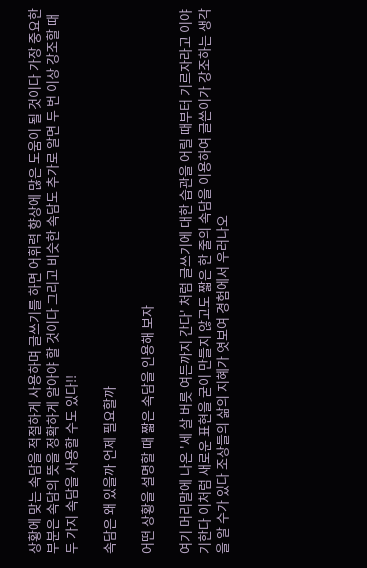상황에 맞는 속담을 적절하게 사용하며 글쓰기를 하면 어휘력 향상에 많은 도움이 될 것이다 가장 중요한 부분은 속담의 뜻을 정확하게 알아야 할 것이다 그리고 비슷한 속담도 추가로 알면 두 번 이상 강조할 때 두 가지 속담을 사용할 수도 있다!!

속담은 왜 있을까 언제 필요할까

어떤 상황을 설명할 때 짧은 속담을 인용해 보자

여기 머리말에 나온 '세 살 버릇 여든까지 간다' 처럼 글쓰기에 대한 습관을 어릴 때부터 기르자라고 이야기한다 이처럼 새로운 표현을 굳이 만들지 않고도 짧은 한 줄의 속담을 이용하여 글쓴이가 강조하는 생각을 알 수가 있다 조상들의 삶의 지혜가 엿보여 경험에서 우러나오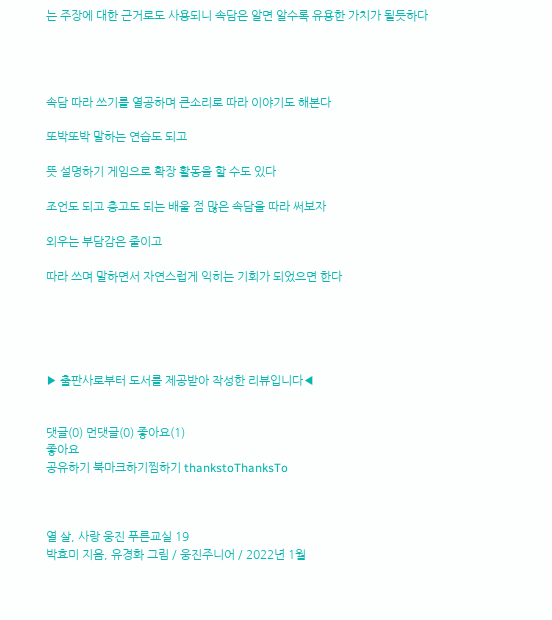는 주장에 대한 근거로도 사용되니 속담은 알면 알수록 유용한 가치가 될듯하다




속담 따라 쓰기를 열공하며 큰소리로 따라 이야기도 해본다

또박또박 말하는 연습도 되고

뜻 설명하기 게임으로 확장 활동을 할 수도 있다

조언도 되고 충고도 되는 배울 점 많은 속담을 따라 써보자

외우는 부담감은 줄이고

따라 쓰며 말하면서 자연스럽게 익히는 기회가 되었으면 한다





▶ 출판사로부터 도서를 제공받아 작성한 리뷰입니다◀


댓글(0) 먼댓글(0) 좋아요(1)
좋아요
공유하기 북마크하기찜하기 thankstoThanksTo



열 살, 사랑 웅진 푸른교실 19
박효미 지음, 유경화 그림 / 웅진주니어 / 2022년 1월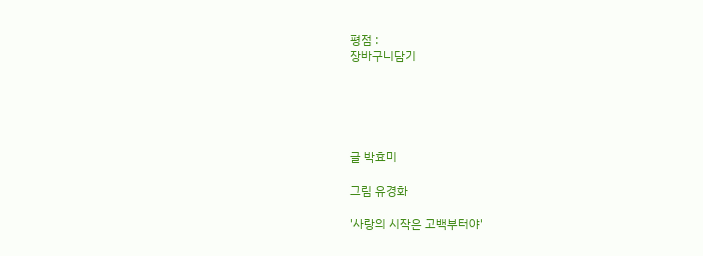평점 :
장바구니담기





글 박효미

그림 유경화

'사랑의 시작은 고백부터야'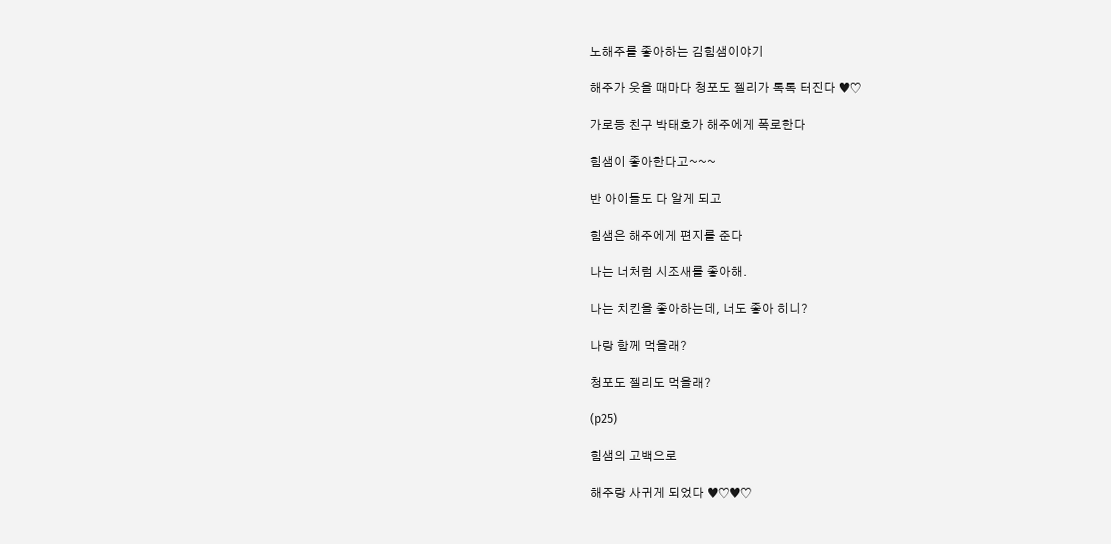노해주를 좋아하는 김힘샘이야기

해주가 웃을 때마다 청포도 젤리가 톡톡 터진다 ♥♡

가로등 친구 박태호가 해주에게 폭로한다

힘샘이 좋아한다고~~~

반 아이들도 다 알게 되고

힘샘은 해주에게 편지를 준다

나는 너처럼 시조새를 좋아해.

나는 치킨을 좋아하는데, 너도 좋아 히니?

나랑 함께 먹을래?

청포도 젤리도 먹을래?

(p25)

힘샘의 고백으로

해주랑 사귀게 되었다 ♥♡♥♡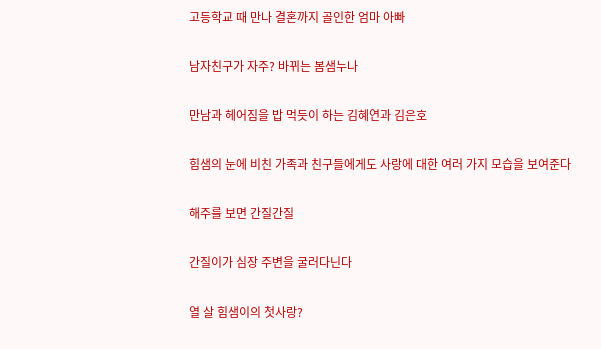고등학교 때 만나 결혼까지 골인한 엄마 아빠

남자친구가 자주? 바뀌는 봄샘누나

만남과 헤어짐을 밥 먹듯이 하는 김혜연과 김은호

힘샘의 눈에 비친 가족과 친구들에게도 사랑에 대한 여러 가지 모습을 보여준다

해주를 보면 간질간질

간질이가 심장 주변을 굴러다닌다

열 살 힘샘이의 첫사랑?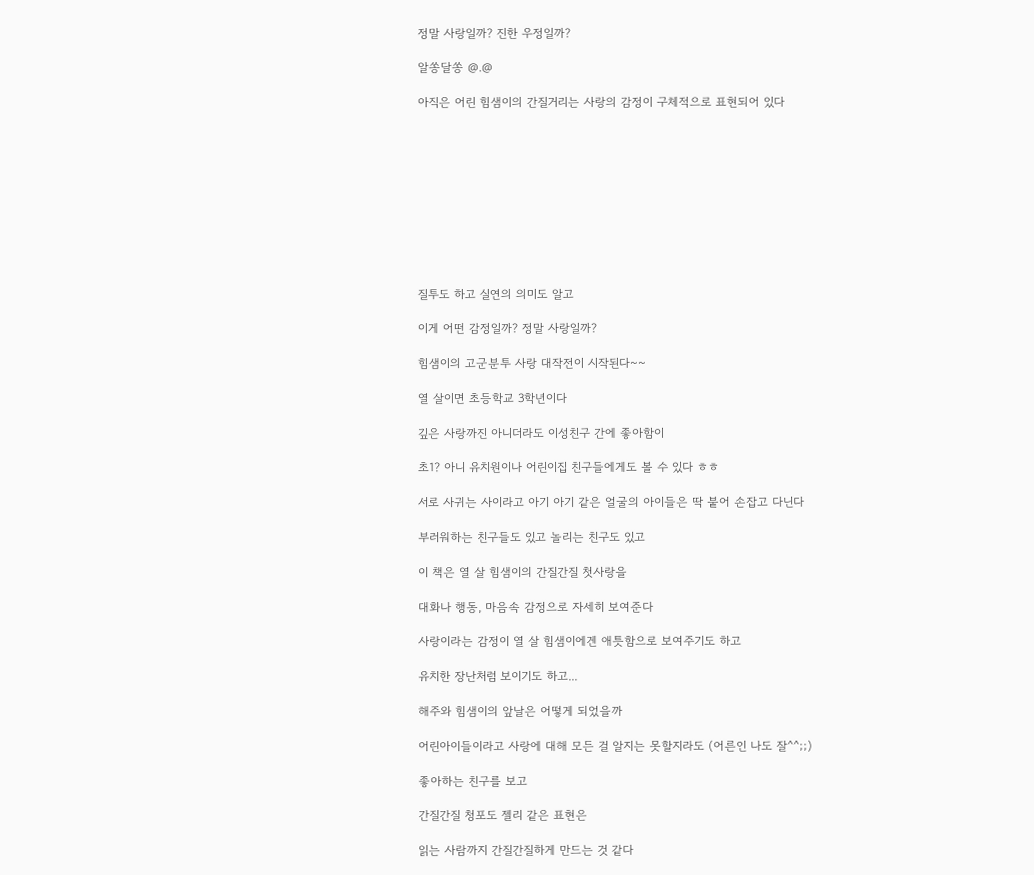정말 사랑일까? 진한 우정일까?

알쏭달쏭 @.@

아직은 어린 힘샘이의 간질거리는 사랑의 감정이 구체적으로 표현되어 있다










질투도 하고 실연의 의미도 알고

이게 어떤 감정일까? 정말 사랑일까?

힘샘이의 고군분투 사랑 대작전이 시작된다~~

열 살이면 초등학교 3학년이다

깊은 사랑까진 아니더라도 이성친구 간에 좋아함이

초1? 아니 유치원이나 어린이집 친구들에게도 볼 수 있다 ㅎㅎ

서로 사귀는 사이라고 아기 아기 같은 얼굴의 아이들은 딱 붙어 손잡고 다닌다

부러워하는 친구들도 있고 놀리는 친구도 있고

이 책은 열 살 힘샘이의 간질간질 첫사랑을

대화나 행동, 마음속 감정으로 자세히 보여준다

사랑이라는 감정이 열 살 힘샘이에겐 애틋함으로 보여주기도 하고

유치한 장난처럼 보이기도 하고...

해주와 힘샘이의 앞날은 어떻게 되었을까

어린아이들이라고 사랑에 대해 모든 걸 알지는 못할지라도 (어른인 나도 잘^^;;)

좋아하는 친구를 보고

간질간질 청포도 젤리 같은 표현은

읽는 사람까지 간질간질하게 만드는 것 같다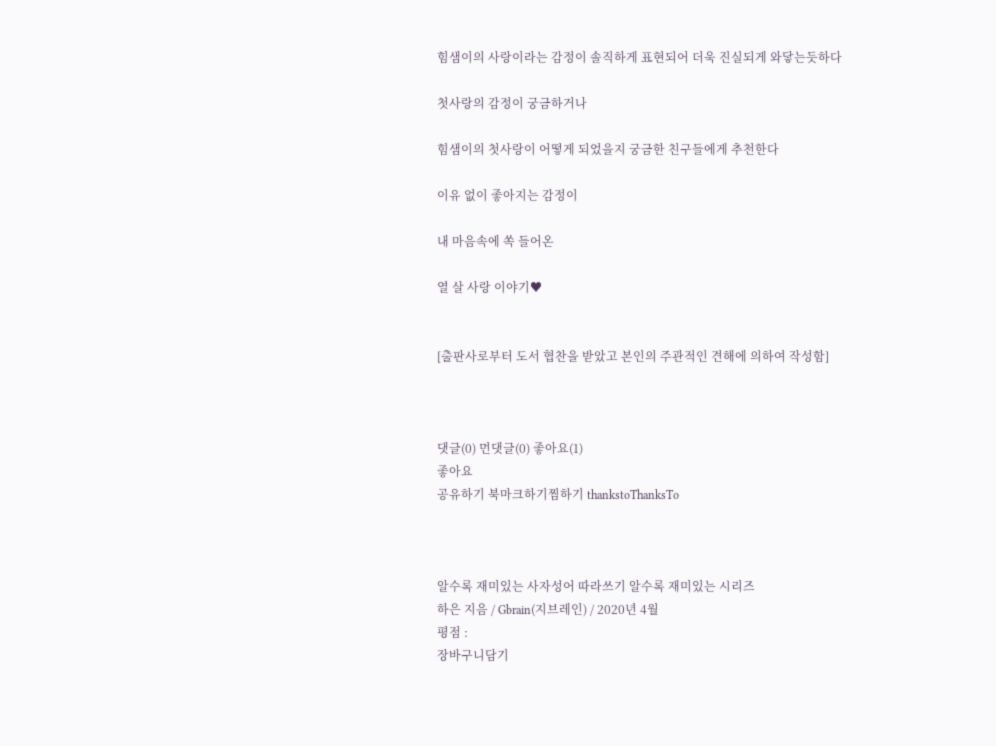힘샘이의 사랑이라는 감정이 솔직하게 표현되어 더욱 진실되게 와닿는듯하다

첫사랑의 감정이 궁금하거나

힘샘이의 첫사랑이 어떻게 되었을지 궁금한 친구들에게 추천한다

이유 없이 좋아지는 감정이

내 마음속에 쏙 들어온

열 살 사랑 이야기♥


[출판사로부터 도서 협찬을 받았고 본인의 주관적인 견해에 의하여 작성함]



댓글(0) 먼댓글(0) 좋아요(1)
좋아요
공유하기 북마크하기찜하기 thankstoThanksTo



알수록 재미있는 사자성어 따라쓰기 알수록 재미있는 시리즈
하은 지음 / Gbrain(지브레인) / 2020년 4월
평점 :
장바구니담기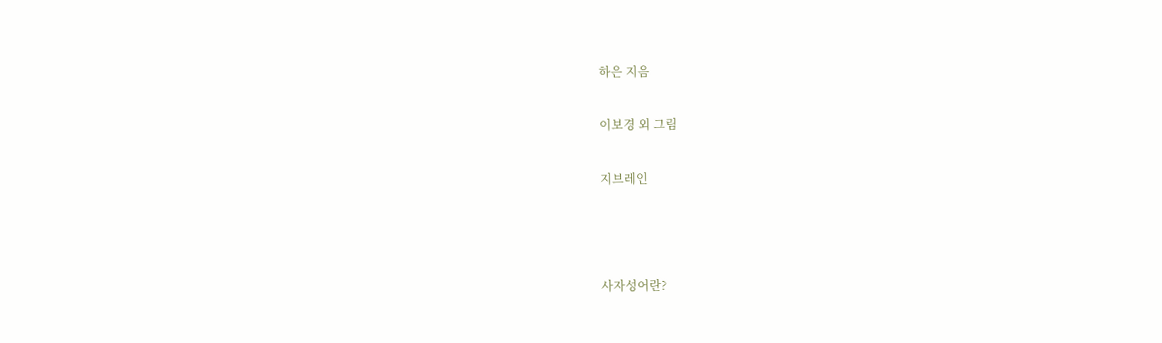하은 지음

이보경 외 그림

지브레인



사자성어란?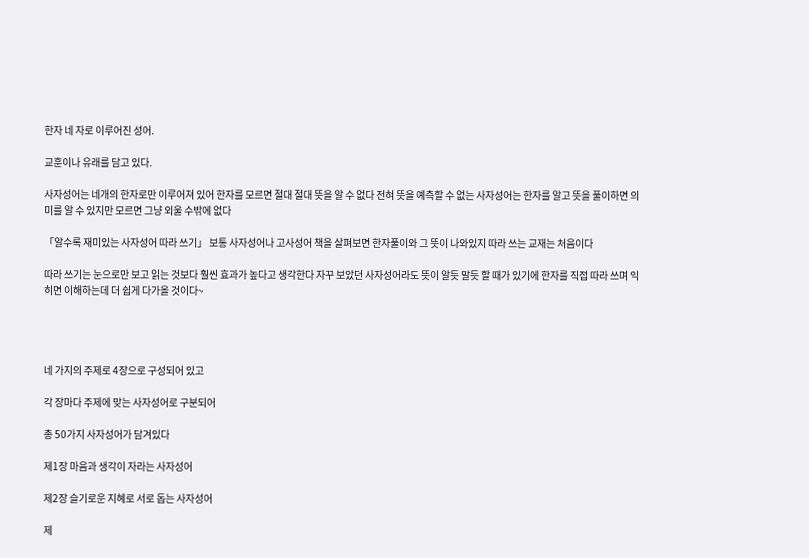한자 네 자로 이루어진 성어.

교훈이나 유래를 담고 있다.

사자성어는 네개의 한자로만 이루어져 있어 한자를 모르면 절대 절대 뜻을 알 수 없다 전혀 뜻을 예측할 수 없는 사자성어는 한자를 알고 뜻을 풀이하면 의미를 알 수 있지만 모르면 그냥 외울 수밖에 없다

「알수록 재미있는 사자성어 따라 쓰기」 보통 사자성어나 고사성어 책을 살펴보면 한자풀이와 그 뜻이 나와있지 따라 쓰는 교재는 처음이다

따라 쓰기는 눈으로만 보고 읽는 것보다 훨씬 효과가 높다고 생각한다 자꾸 보았던 사자성어라도 뜻이 알듯 말듯 할 때가 있기에 한자를 직접 따라 쓰며 익히면 이해하는데 더 쉽게 다가올 것이다~




네 가지의 주제로 4장으로 구성되어 있고

각 장마다 주제에 맞는 사자성어로 구분되어

총 50가지 사자성어가 담겨있다

제1장 마음과 생각이 자라는 사자성어

제2장 슬기로운 지혜로 서로 돕는 사자성어

제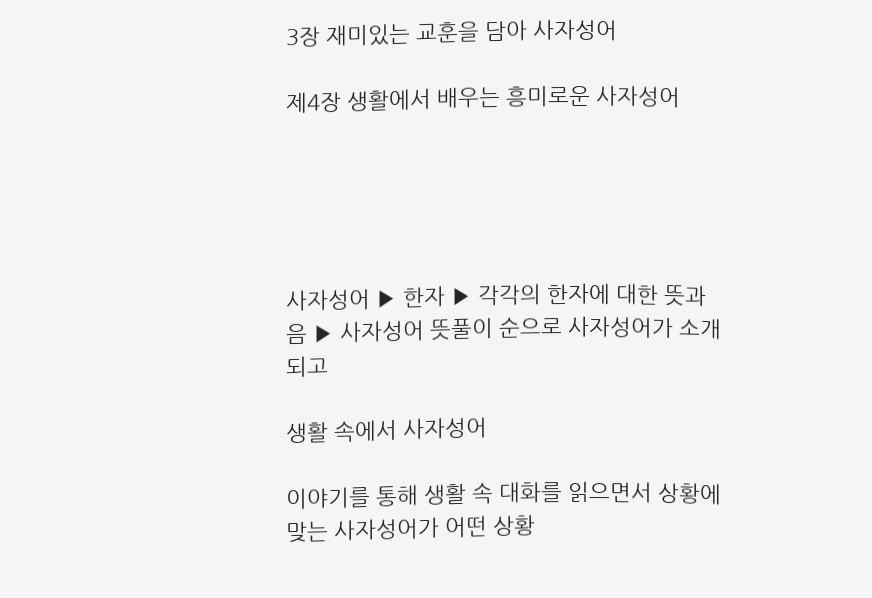3장 재미있는 교훈을 담아 사자성어

제4장 생활에서 배우는 흥미로운 사자성어





사자성어 ▶ 한자 ▶ 각각의 한자에 대한 뜻과 음 ▶ 사자성어 뜻풀이 순으로 사자성어가 소개되고

생활 속에서 사자성어

이야기를 통해 생활 속 대화를 읽으면서 상황에 맞는 사자성어가 어떤 상황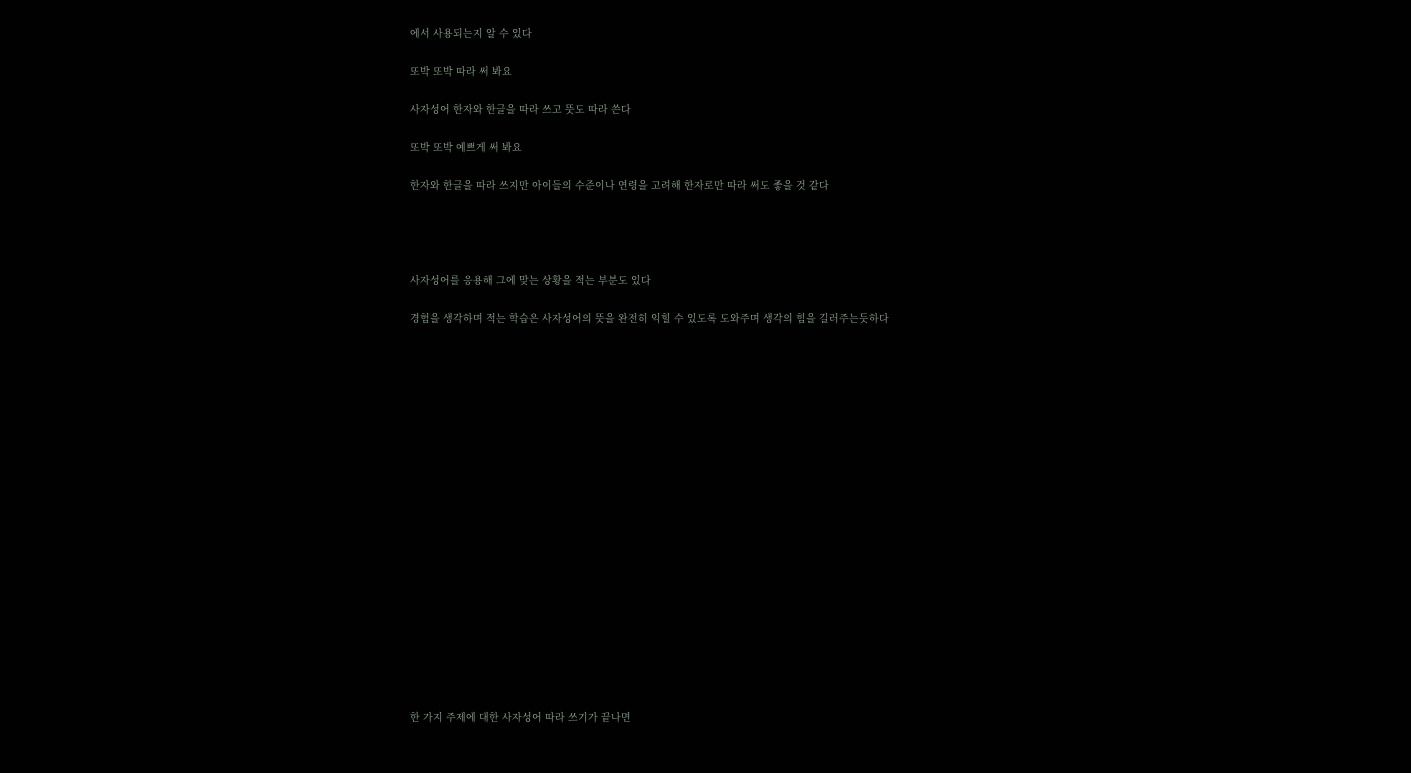에서 사용되는지 알 수 있다

또박 또박 따라 써 봐요

사자성어 한자와 한글을 따라 쓰고 뜻도 따라 쓴다

또박 또박 예쁘게 써 봐요

한자와 한글을 따라 쓰지만 아이들의 수준이나 연령을 고려해 한자로만 따라 써도 좋을 것 같다




사자성어를 응용해 그에 맞는 상황을 적는 부분도 있다

경험을 생각하며 적는 학습은 사자성어의 뜻을 완전히 익힐 수 있도록 도와주며 생각의 힘을 길러주는듯하다




















한 가지 주제에 대한 사자성어 따라 쓰기가 끝나면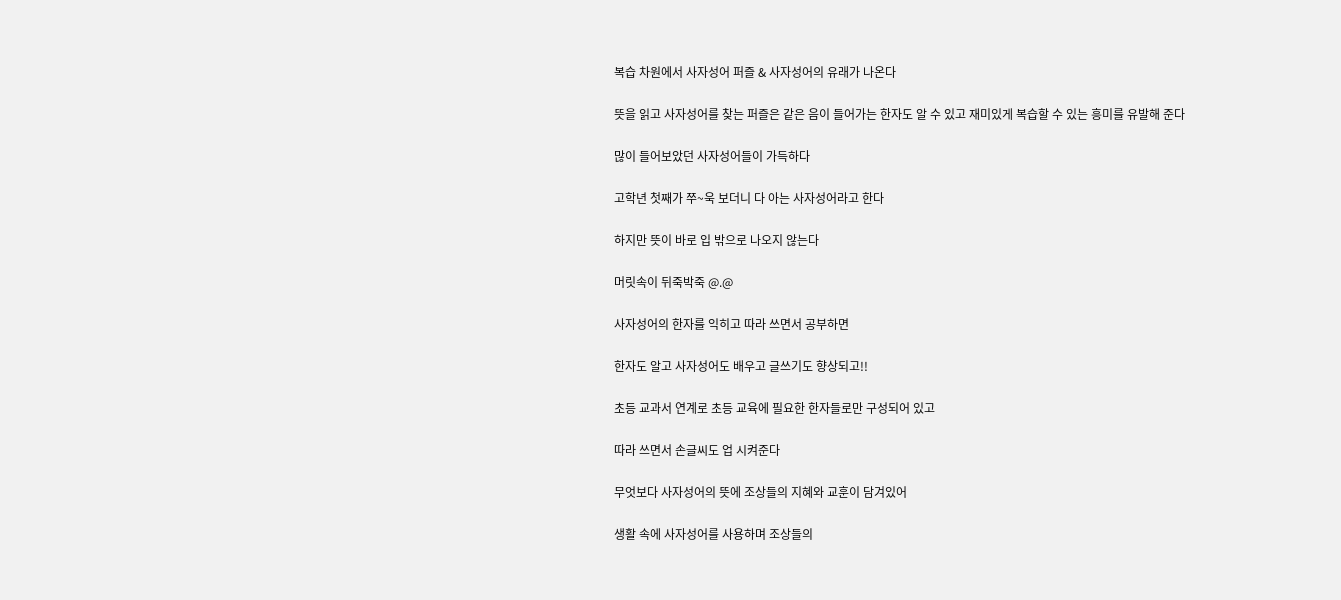복습 차원에서 사자성어 퍼즐 & 사자성어의 유래가 나온다

뜻을 읽고 사자성어를 찾는 퍼즐은 같은 음이 들어가는 한자도 알 수 있고 재미있게 복습할 수 있는 흥미를 유발해 준다

많이 들어보았던 사자성어들이 가득하다

고학년 첫째가 쭈~욱 보더니 다 아는 사자성어라고 한다

하지만 뜻이 바로 입 밖으로 나오지 않는다

머릿속이 뒤죽박죽 @.@

사자성어의 한자를 익히고 따라 쓰면서 공부하면

한자도 알고 사자성어도 배우고 글쓰기도 향상되고!!

초등 교과서 연계로 초등 교육에 필요한 한자들로만 구성되어 있고

따라 쓰면서 손글씨도 업 시켜준다

무엇보다 사자성어의 뜻에 조상들의 지혜와 교훈이 담겨있어

생활 속에 사자성어를 사용하며 조상들의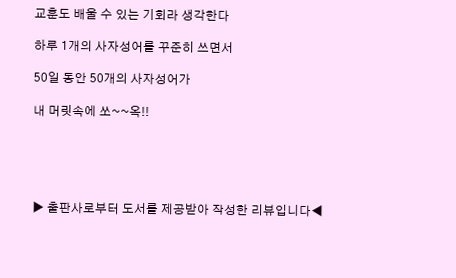교훈도 배울 수 있는 기회라 생각한다

하루 1개의 사자성어를 꾸준히 쓰면서

50일 동안 50개의 사자성어가

내 머릿속에 쏘~~옥!!





▶ 출판사로부터 도서를 제공받아 작성한 리뷰입니다◀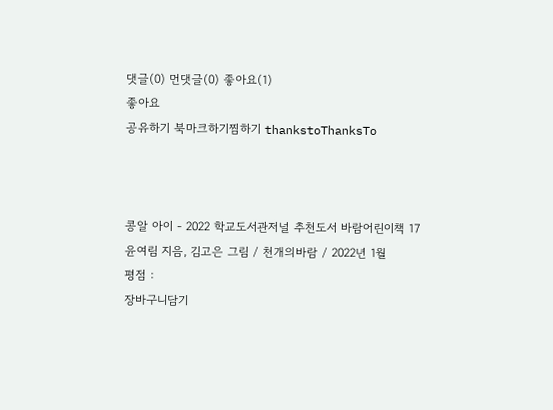댓글(0) 먼댓글(0) 좋아요(1)
좋아요
공유하기 북마크하기찜하기 thankstoThanksTo



콩알 아이 - 2022 학교도서관저널 추천도서 바람어린이책 17
윤여림 지음, 김고은 그림 / 천개의바람 / 2022년 1월
평점 :
장바구니담기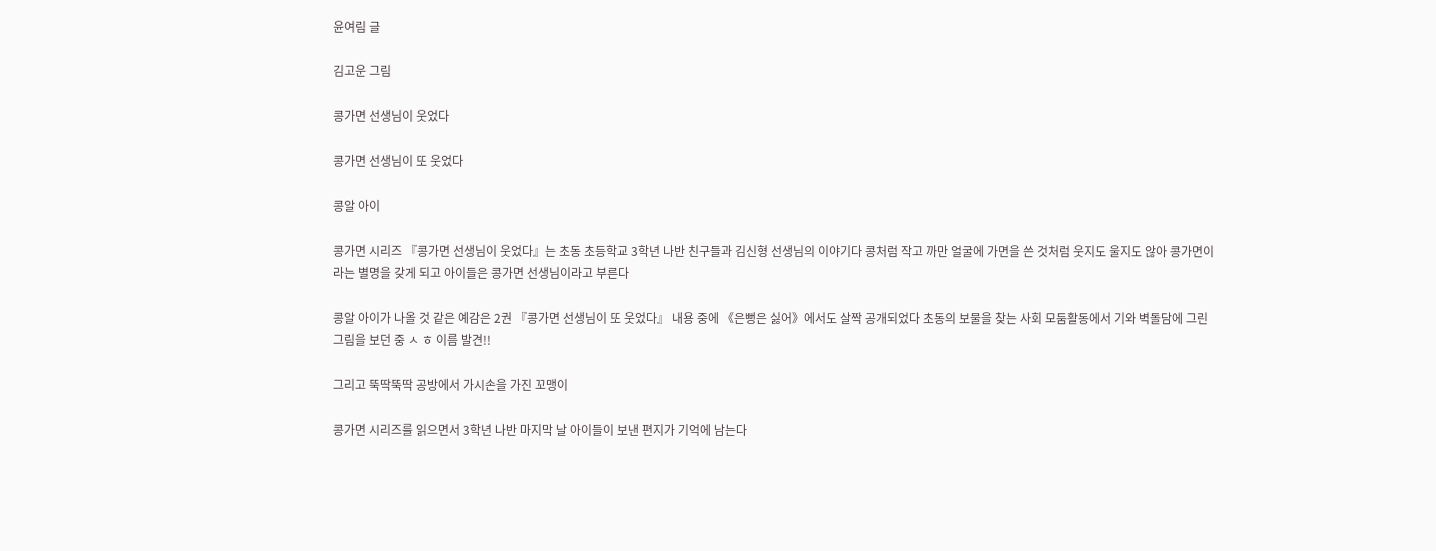윤여림 글

김고운 그림

콩가면 선생님이 웃었다

콩가면 선생님이 또 웃었다

콩알 아이

콩가면 시리즈 『콩가면 선생님이 웃었다』는 초동 초등학교 3학년 나반 친구들과 김신형 선생님의 이야기다 콩처럼 작고 까만 얼굴에 가면을 쓴 것처럼 웃지도 울지도 않아 콩가면이라는 별명을 갖게 되고 아이들은 콩가면 선생님이라고 부른다

콩알 아이가 나올 것 같은 예감은 2권 『콩가면 선생님이 또 웃었다』 내용 중에 《은뻥은 싫어》에서도 살짝 공개되었다 초동의 보물을 찾는 사회 모둠활동에서 기와 벽돌담에 그린 그림을 보던 중 ㅅ ㅎ 이름 발견!!

그리고 뚝딱뚝딱 공방에서 가시손을 가진 꼬맹이

콩가면 시리즈를 읽으면서 3학년 나반 마지막 날 아이들이 보낸 편지가 기억에 남는다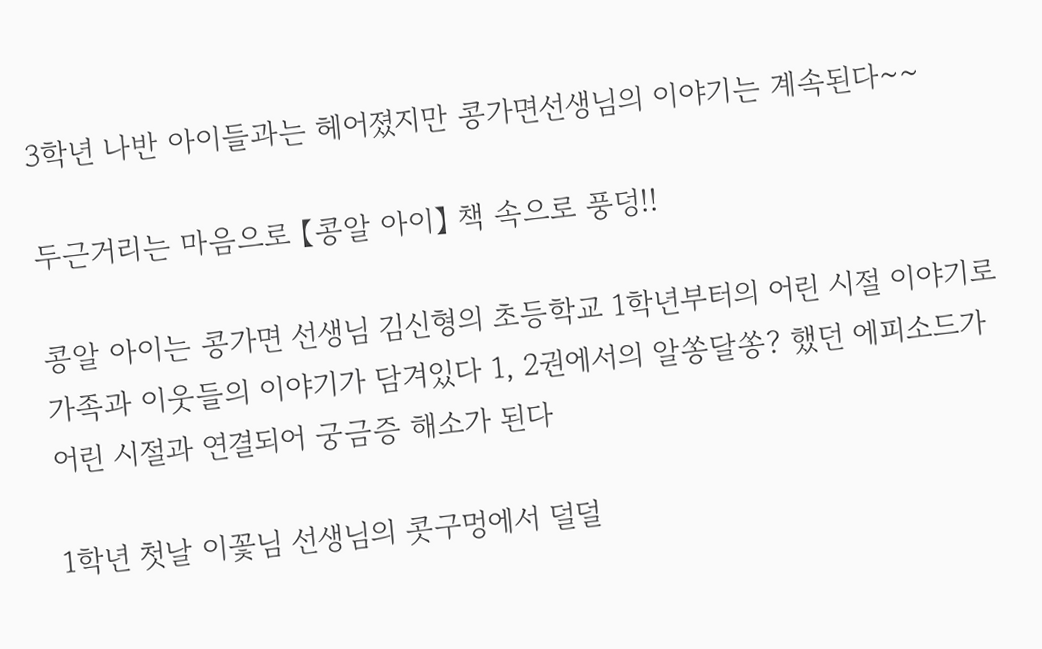3학년 나반 아이들과는 헤어졌지만 콩가면선생님의 이야기는 계속된다~~

두근거리는 마음으로 【콩알 아이】 책 속으로 풍덩!!

콩알 아이는 콩가면 선생님 김신형의 초등학교 1학년부터의 어린 시절 이야기로 가족과 이웃들의 이야기가 담겨있다 1, 2권에서의 알쏭달쏭? 했던 에피소드가 어린 시절과 연결되어 궁금증 해소가 된다

1학년 첫날 이꽃님 선생님의 콧구멍에서 덜덜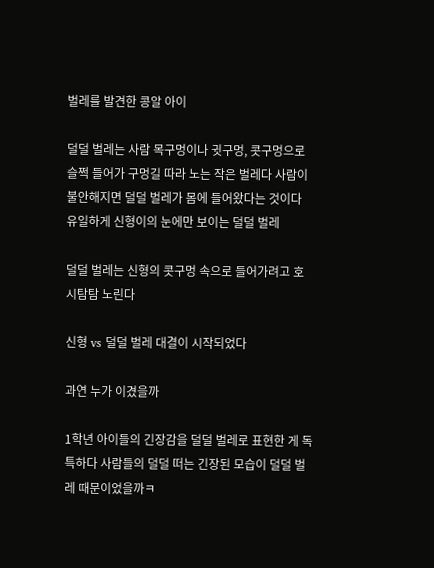벌레를 발견한 콩알 아이

덜덜 벌레는 사람 목구멍이나 귓구멍, 콧구멍으로 슬쩍 들어가 구멍길 따라 노는 작은 벌레다 사람이 불안해지면 덜덜 벌레가 몸에 들어왔다는 것이다 유일하게 신형이의 눈에만 보이는 덜덜 벌레

덜덜 벌레는 신형의 콧구멍 속으로 들어가려고 호시탐탐 노린다

신형 vs 덜덜 벌레 대결이 시작되었다

과연 누가 이겼을까

1학년 아이들의 긴장감을 덜덜 벌레로 표현한 게 독특하다 사람들의 덜덜 떠는 긴장된 모습이 덜덜 벌레 때문이었을까ㅋ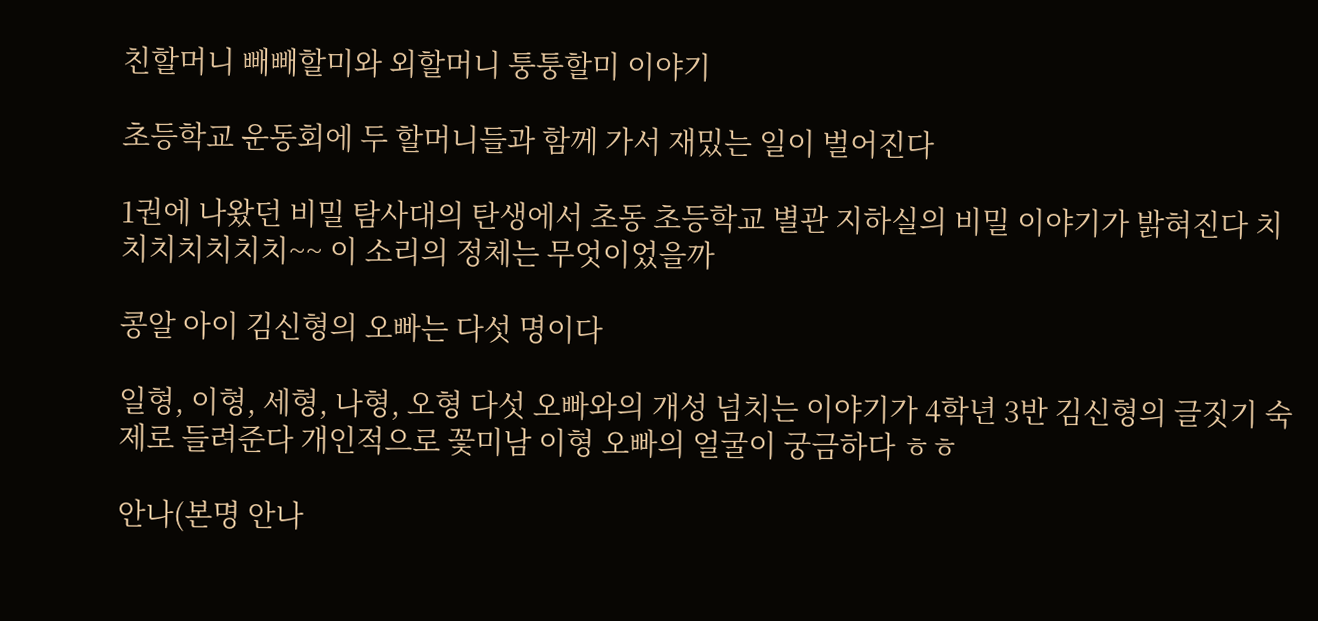친할머니 빼빼할미와 외할머니 퉁퉁할미 이야기

초등학교 운동회에 두 할머니들과 함께 가서 재밌는 일이 벌어진다

1권에 나왔던 비밀 탐사대의 탄생에서 초동 초등학교 별관 지하실의 비밀 이야기가 밝혀진다 치치치치치치치~~ 이 소리의 정체는 무엇이었을까

콩알 아이 김신형의 오빠는 다섯 명이다

일형, 이형, 세형, 나형, 오형 다섯 오빠와의 개성 넘치는 이야기가 4학년 3반 김신형의 글짓기 숙제로 들려준다 개인적으로 꽃미남 이형 오빠의 얼굴이 궁금하다 ㅎㅎ

안나(본명 안나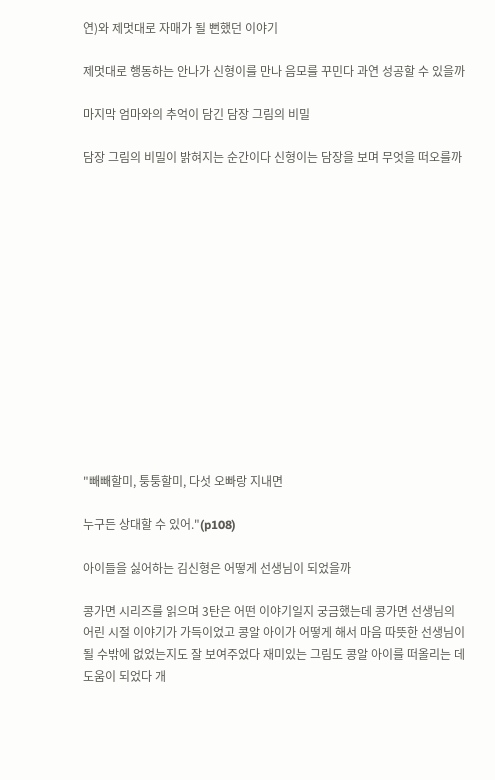연)와 제멋대로 자매가 될 뻔했던 이야기

제멋대로 행동하는 안나가 신형이를 만나 음모를 꾸민다 과연 성공할 수 있을까

마지막 엄마와의 추억이 담긴 담장 그림의 비밀

담장 그림의 비밀이 밝혀지는 순간이다 신형이는 담장을 보며 무엇을 떠오를까














"빼빼할미, 퉁퉁할미, 다섯 오빠랑 지내면

누구든 상대할 수 있어."(p108)

아이들을 싫어하는 김신형은 어떻게 선생님이 되었을까

콩가면 시리즈를 읽으며 3탄은 어떤 이야기일지 궁금했는데 콩가면 선생님의 어린 시절 이야기가 가득이었고 콩알 아이가 어떻게 해서 마음 따뜻한 선생님이 될 수밖에 없었는지도 잘 보여주었다 재미있는 그림도 콩알 아이를 떠올리는 데 도움이 되었다 개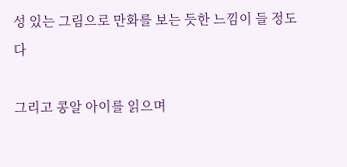성 있는 그림으로 만화를 보는 듯한 느낌이 들 정도다

그리고 콩알 아이를 읽으며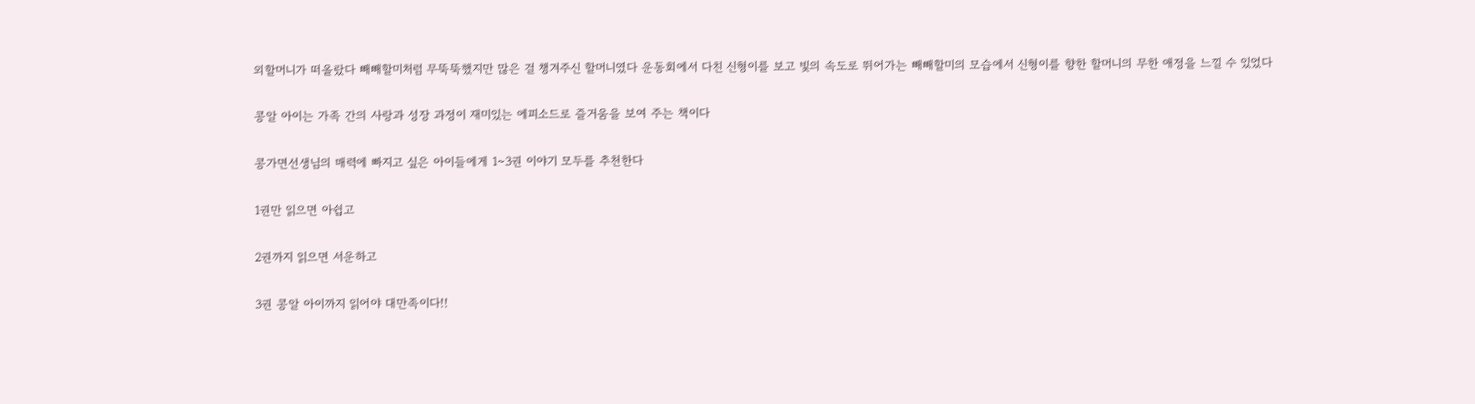외할머니가 떠올랐다 빼빼할미처럼 무뚝뚝했지만 많은 걸 챙겨주신 할머니였다 운동회에서 다친 신형이를 보고 빛의 속도로 뛰어가는 빼빼할미의 모습에서 신형이를 향한 할머니의 무한 애정을 느낄 수 있었다

콩알 아이는 가족 간의 사랑과 성장 과정이 재미있는 에피소드로 즐거움을 보여 주는 책이다

콩가면선생님의 매력에 빠지고 싶은 아이들에게 1~3권 이야기 모두를 추천한다

1권만 읽으면 아쉽고

2권까지 읽으면 서운하고

3권 콩알 아이까지 읽어야 대만족이다!!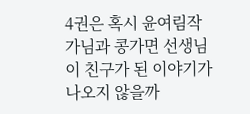4권은 혹시 윤여림작가님과 콩가면 선생님이 친구가 된 이야기가 나오지 않을까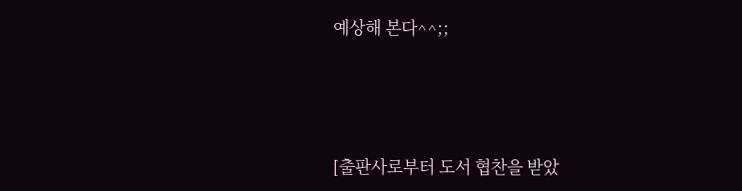예상해 본다^^;;




[출판사로부터 도서 협찬을 받았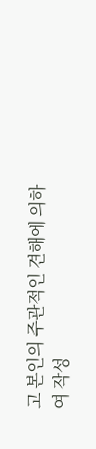고 본인의 주관적인 견해에 의하여 작성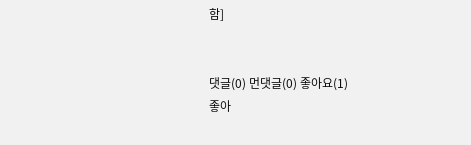함]


댓글(0) 먼댓글(0) 좋아요(1)
좋아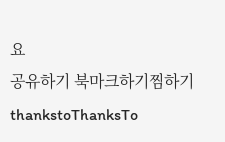요
공유하기 북마크하기찜하기 thankstoThanksTo